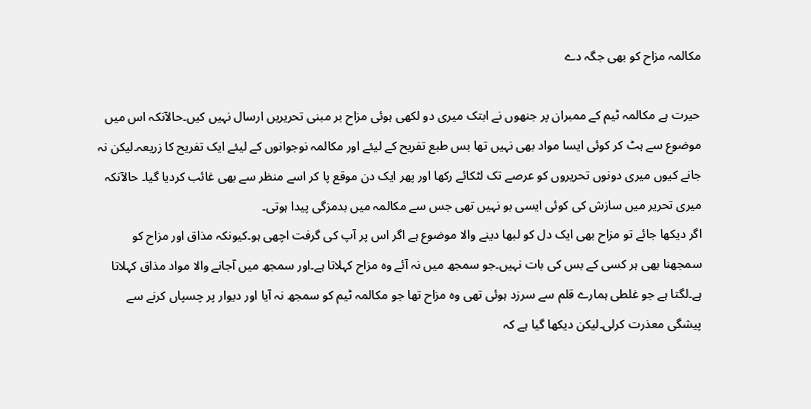مکالمہ مزاح کو بھی جگہ دے

حیرت ہے مکالمہ ٹیم کے ممبران پر جنھوں نے ابتک میری دو لکھی ہوئی مزاح بر مبنی تحریریں ارسال نہیں کیں۔حالآنکہ اس میں موضوع سے ہٹ کر کوئی ایسا مواد بھی نہیں تھا بس طبع تفریح کے لیئے اور مکالمہ نوجوانوں کے لیئے ایک تفریح کا زریعہ۔لیکن نہ جانے کیوں میری دونوں تحریروں کو عرصے تک لٹکائے رکھا اور پھر ایک دن موقع پا کر اسے منظر سے بھی غائب کردیا گیا۔ حالآنکہ میری تحریر میں سازش کی کوئی ایسی بو نہیں تھی جس سے مکالمہ میں بدمزگی پیدا ہوتی۔
اگر دیکھا جائے تو مزاح بھی ایک دل کو لبھا دینے والا موضوع ہے اگر اس پر آپ کی گرفت اچھی ہو۔کیونکہ مذاق اور مزاح کو سمجھنا بھی ہر کسی کے بس کی بات نہیں۔جو سمجھ میں نہ آئے وہ مزاح کہلاتا ہے۔اور سمجھ میں آجانے والا مواد مذاق کہلاتا ہے۔لگتا ہے جو غلطی ہمارے قلم سے سرزد ہوئی تھی وہ مزاح تھا جو مکالمہ ٹیم کو سمجھ نہ آیا اور دیوار پر چسپاں کرنے سے پیشگی معذرت کرلی۔لیکن دیکھا گیا ہے کہ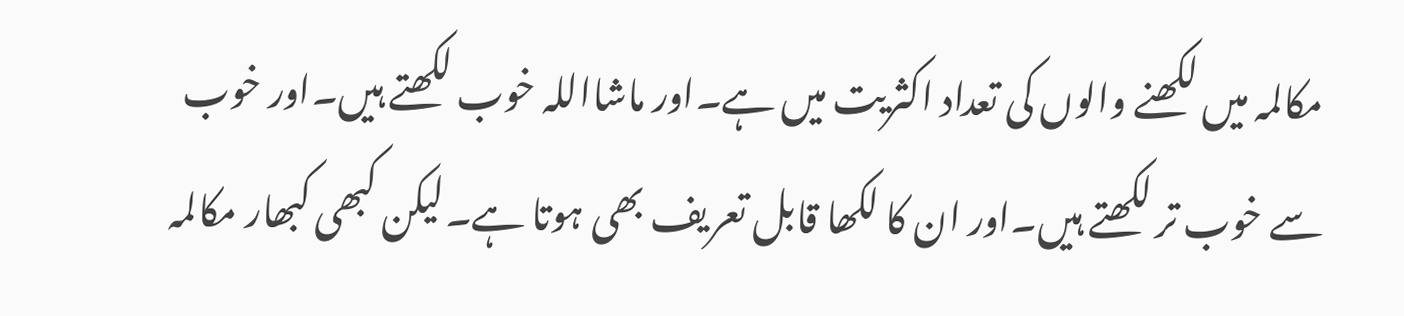مکالمہ میں لکھنے والوں کی تعداد اکثریت میں ہے۔اور ماشااللہ خوب لکھتے ہیں۔اور خوب سے خوب تر لکھتے ہیں۔اور ان کا لکھا قابل تعریف بھی ہوتا ہے۔لیکن کبھی کبھار مکالمہ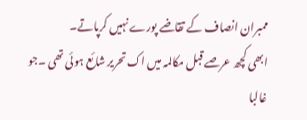ممبران انصاف کے تقاضے پورے نہیں کرپاتے۔
ابھی کچھ عرصے قبل مکالمہ میں اک تحریر شائع ہوئی تھی ۔جو غالبا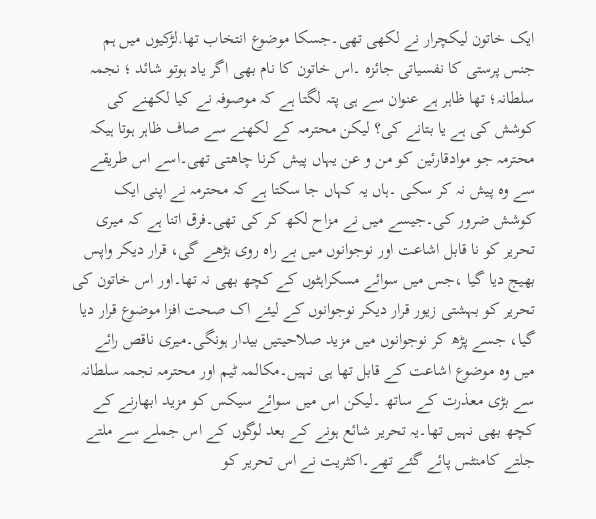ایک خاتون لیکچرار نے لکھی تھی۔جسکا موضوع انتخاب تھا.لڑکیوں میں ہم جنس پرستی کا نفسیاتی جائزہ ۔اس خاتون کا نام بھی اگر یاد ہوتو شائد ؛ نجمہ سلطانہ؛ تھا ظاہر ہے عنوان سے ہی پتہ لگتا ہے کہ موصوفہ نے کیا لکھنے کی کوشش کی ہے یا بتانے کی؟ لیکن محترمہ کے لکھنے سے صاف ظاہر ہوتا ہیکہ محترمہ جو موادقارئین کو من و عن یہاں پیش کرنا چاھتی تھی۔اسے اس طریقے سے وہ پیش نہ کر سکی ۔ہاں یہ کہاں جا سکتا ہے کہ محترمہ نے اپنی ایک کوشش ضرور کی۔جیسے میں نے مزاح لکھ کر کی تھی۔فرق اتنا ہے کہ میری تحریر کو نا قابل اشاعت اور نوجوانوں میں بے راہ روی بڑھے گی، قرار دیکر واپس بھیج دیا گیا ،جس میں سوائے مسکراہٹوں کے کچھ بھی نہ تھا۔اور اس خاتون کی تحریر کو بہشتی زیور قرار دیکر نوجوانوں کے لیئے اک صحت افزا موضوع قرار دیا گیا، جسے پڑھ کر نوجوانوں میں مزید صلاحیتیں بیدار ہونگی۔میری ناقص رائے میں وہ موضوع اشاعت کے قابل تھا ہی نہیں۔مکالمہ ٹیم اور محترمہ نجمہ سلطانہ سے بڑی معذرت کے ساتھ ۔لیکن اس میں سوائے سیکس کو مزید ابھارنے کے کچھ بھی نہیں تھا۔یہ تحریر شائع ہونے کے بعد لوگوں کے اس جملے سے ملتے جلتے کامنٹس پائے گئے تھے۔اکثریت نے اس تحریر کو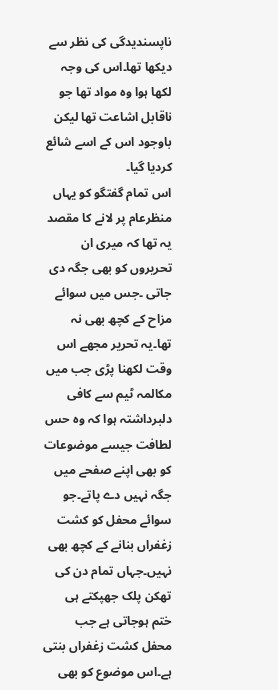ناپسندیدگی کی نظر سے دیکھا تھا۔اس کی وجہ لکھا ہوا وہ مواد تھا جو ناقابل اشاعت تھا لیکن باوجود اس کے اسے شائع کردیا گیا۔
اس تمام گفتگو کو یہاں منظرعام پر لانے کا مقصد یہ تھا کہ میری ان تحریروں کو بھی جگہ دی جاتی ۔جس میں سوائے مزاح کے کچھ بھی نہ تھا۔یہ تحریر مجھے اس وقت لکھنا پڑی جب میں مکالمہ ٹیم سے کافی دلبرداشتہ ہوا کہ وہ حس لطافت جیسے موضوعات کو بھی اپنے صفحے میں جگہ نہیں دے پاتے۔جو سوائے محفل کو کشت زغفراں بنانے کے کچھ بھی نہیں۔جہاں تمام دن کی تھکن پلک جھپکتے ہی ختم ہوجاتی ہے جب محفل کشت زغفراں بنتی ہے۔اس موضوع کو بھی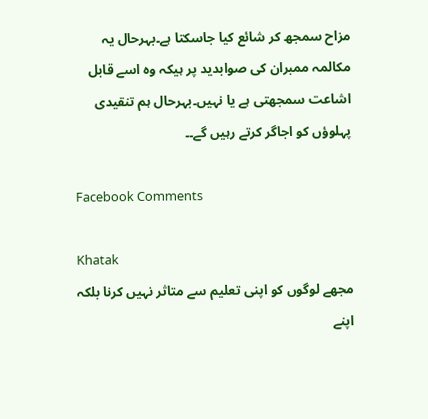مزاح سمجھ کر شائع کیا جاسکتا ہے۔بہرحال یہ مکالمہ ممبران کی صوابدید پر ہیکہ وہ اسے قابل اشاعت سمجھتی ہے یا نہیں۔بہرحال ہم تنقیدی پہلوؤں کو اجاگر کرتے رہیں گے۔۔

Facebook Comments

Khatak
مجھے لوگوں کو اپنی تعلیم سے متاثر نہیں کرنا بلکہ اپنے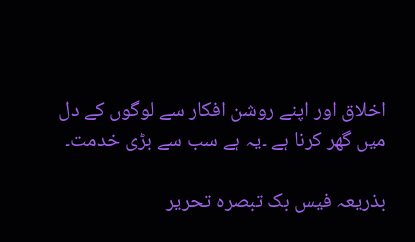اخلاق اور اپنے روشن افکار سے لوگوں کے دل میں گھر کرنا ہے ۔یہ ہے سب سے بڑی خدمت۔

بذریعہ فیس بک تبصرہ تحریر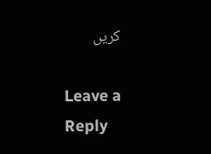کریں

Leave a Reply